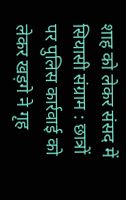शाह को लेकर संसद में सियासी संग्राम : छात्रों पर पुलिस कार्रवाई को लेकर खड़गे ने गृह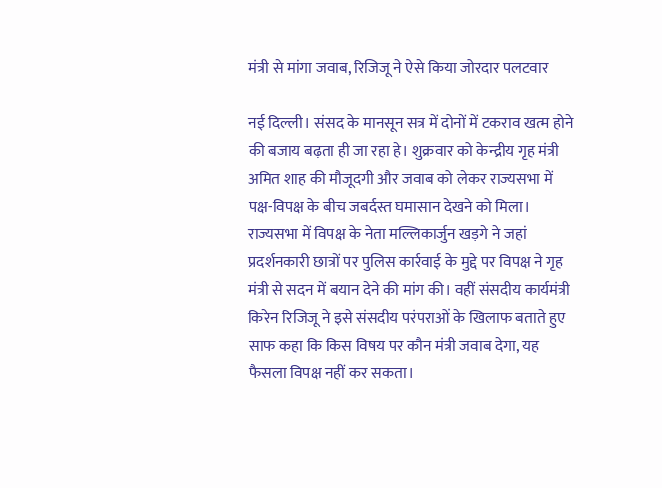मंत्री से मांगा जवाब, रिजिजू ने ऐसे किया जोरदार पलटवार

नई दिल्ली। संसद के मानसून सत्र में दोनों में टकराव खत्म होने की बजाय बढ़ता ही जा रहा हे। शुक्रवार को केन्द्रीय गृह मंत्री अमित शाह की मौजूदगी और जवाब को लेकर राज्यसभा में पक्ष-विपक्ष के बीच जबर्दस्त घमासान देखने को मिला। राज्यसभा में विपक्ष के नेता मल्लिकार्जुन खड़गे ने जहां प्रदर्शनकारी छात्रों पर पुलिस कार्रवाई के मुद्दे पर विपक्ष ने गृह मंत्री से सदन में बयान देने की मांग की। वहीं संसदीय कार्यमंत्री किरेन रिजिजू ने इसे संसदीय परंपराओं के खिलाफ बताते हुए साफ कहा कि किस विषय पर कौन मंत्री जवाब देगा, यह फैसला विपक्ष नहीं कर सकता।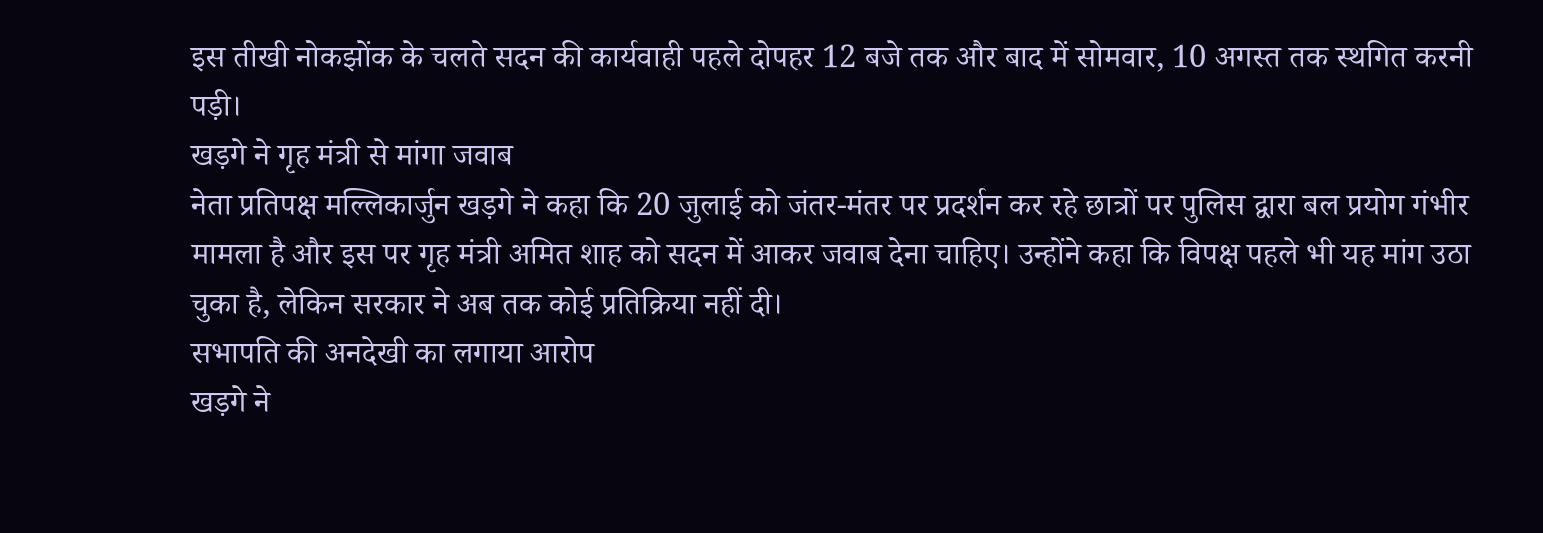इस तीखी नोकझोंक के चलते सदन की कार्यवाही पहले दोपहर 12 बजे तक और बाद में सोमवार, 10 अगस्त तक स्थगित करनी पड़ी।
खड़गे ने गृह मंत्री से मांगा जवाब
नेता प्रतिपक्ष मल्लिकार्जुन खड़गे ने कहा कि 20 जुलाई को जंतर-मंतर पर प्रदर्शन कर रहे छात्रों पर पुलिस द्वारा बल प्रयोग गंभीर मामला है और इस पर गृह मंत्री अमित शाह को सदन में आकर जवाब देना चाहिए। उन्होंने कहा कि विपक्ष पहले भी यह मांग उठा चुका है, लेकिन सरकार ने अब तक कोई प्रतिक्रिया नहीं दी।
सभापति की अनदेखी का लगाया आरोप
खड़गे ने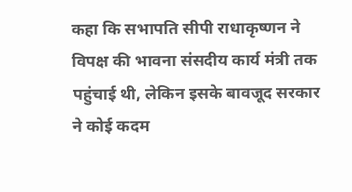कहा कि सभापति सीपी राधाकृष्णन ने विपक्ष की भावना संसदीय कार्य मंत्री तक पहुंचाई थी, लेकिन इसके बावजूद सरकार ने कोई कदम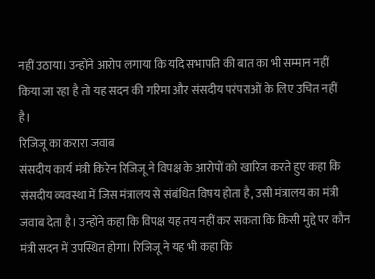नहीं उठाया। उन्होंने आरोप लगाया कि यदि सभापति की बात का भी सम्मान नहीं किया जा रहा है तो यह सदन की गरिमा और संसदीय परंपराओं के लिए उचित नहीं है।
रिजिजू का करारा जवाब
संसदीय कार्य मंत्री किरेन रिजिजू ने विपक्ष के आरोपों को खारिज करते हुए कहा कि संसदीय व्यवस्था में जिस मंत्रालय से संबंधित विषय होता है, उसी मंत्रालय का मंत्री जवाब देता है। उन्होंने कहा कि विपक्ष यह तय नहीं कर सकता कि किसी मुद्दे पर कौन मंत्री सदन में उपस्थित होगा। रिजिजू ने यह भी कहा कि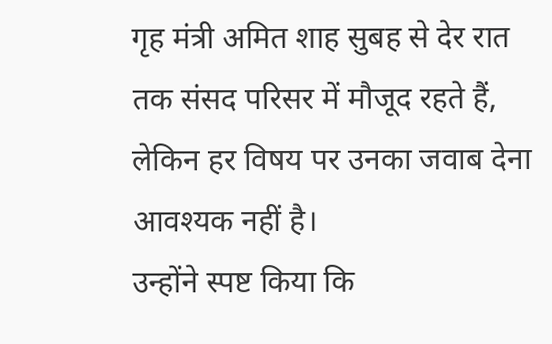गृह मंत्री अमित शाह सुबह से देर रात तक संसद परिसर में मौजूद रहते हैं, लेकिन हर विषय पर उनका जवाब देना आवश्यक नहीं है।
उन्होंने स्पष्ट किया कि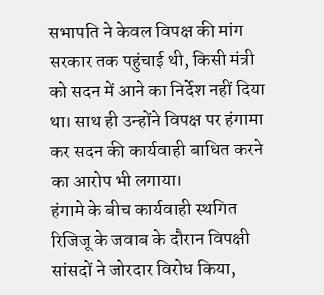सभापति ने केवल विपक्ष की मांग सरकार तक पहुंचाई थी, किसी मंत्री को सदन में आने का निर्देश नहीं दिया था। साथ ही उन्होंने विपक्ष पर हंगामा कर सदन की कार्यवाही बाधित करने का आरोप भी लगाया।
हंगामे के बीच कार्यवाही स्थगित
रिजिजू के जवाब के दौरान विपक्षी सांसदों ने जोरदार विरोध किया,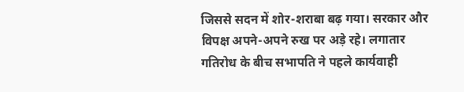जिससे सदन में शोर-शराबा बढ़ गया। सरकार और विपक्ष अपने-अपने रुख पर अड़े रहे। लगातार गतिरोध के बीच सभापति ने पहले कार्यवाही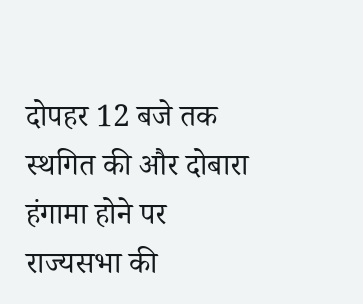दोपहर 12 बजे तक स्थगित की और दोबारा हंगामा होने पर राज्यसभा की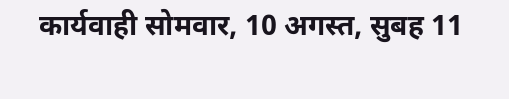कार्यवाही सोमवार, 10 अगस्त, सुबह 11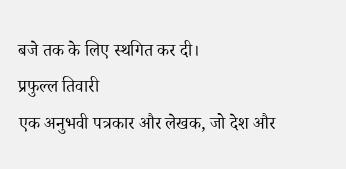बजे तक के लिए स्थगित कर दी।
प्रफुल्ल तिवारी
एक अनुभवी पत्रकार और लेखक, जो देश और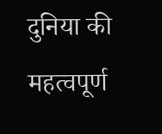दुनिया की महत्वपूर्ण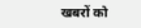खबरों को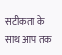सटीकता के साथ आप तक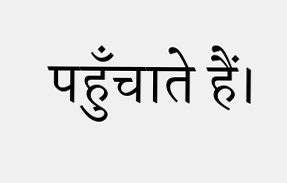पहुँचाते हैं।